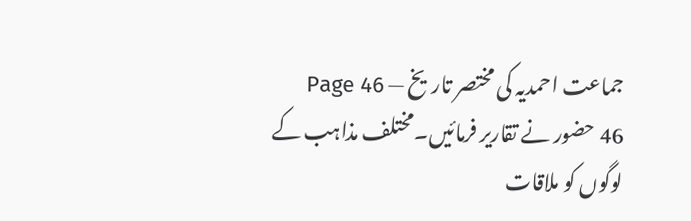جماعت احمدیہ کی مختصر تاریخ — Page 46
46 حضور نے تقاریر فرمائیں۔مختلف مذاہب کے لوگوں کو ملاقات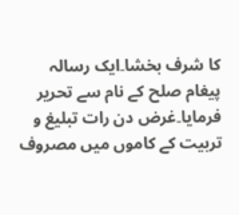کا شرف بخشا۔ایک رسالہ پیغام صلح کے نام سے تحریر فرمایا۔غرض دن رات تبلیغ و تربیت کے کاموں میں مصروف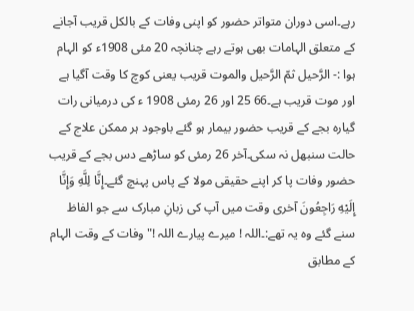رہے۔اسی دوران متواتر حضور کو اپنی وفات کے بالکل قریب آجانے کے متعلق الہامات بھی ہوتے رہے چنانچہ 20 مئی 1908ء کو الہام ہوا :- الرَّحيل ثمّ الرَّحيل والموت قريب یعنی کوچ کا وقت آگیا ہے اور موت قریب ہے۔66 25 اور 26 رمئی 1908 ء کی درمیانی رات گیارہ بجے کے قریب حضور بیمار ہو گئے باوجود ہر ممکن علاج کے حالت سنبھل نہ سکی۔آخر 26 رمئی کو ساڑھے دس بجے کے قریب حضور وفات پا کر اپنے حقیقی مولا کے پاس پہنچ گئے۔إِنَّا لِلَّهِ وَإِنَّا إِلَيْهِ رَاجِعُونَ آخری وقت میں آپ کی زبانِ مبارک سے جو الفاظ سنے گئے وہ یہ تھے:۔اللہ ! میرے پیارے اللہ !" وفات کے وقت الہام کے مطابق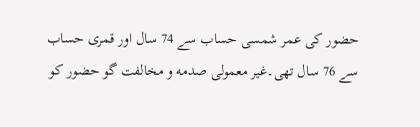حضور کی عمر شمسی حساب سے 74 سال اور قمری حساب سے 76 سال تھی۔غیر معمولی صدمه و مخالفت گو حضور کو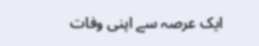ایک عرصہ سے اپنی وفات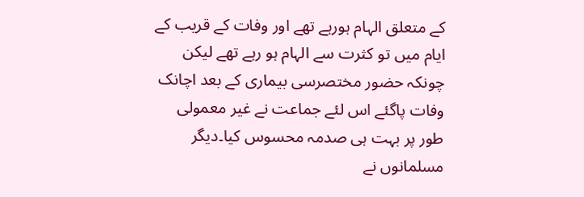کے متعلق الہام ہورہے تھے اور وفات کے قریب کے ایام میں تو کثرت سے الہام ہو رہے تھے لیکن چونکہ حضور مختصرسی بیماری کے بعد اچانک وفات پاگئے اس لئے جماعت نے غیر معمولی طور پر بہت ہی صدمہ محسوس کیا۔دیگر مسلمانوں نے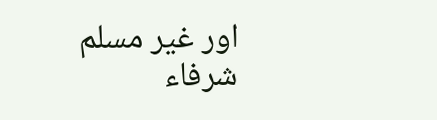اور غیر مسلم شرفاء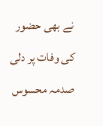نے بھی حضور کی وفات پر دلی صدمہ محسوس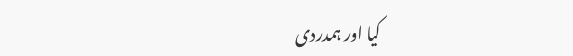کیا اور ہمدردی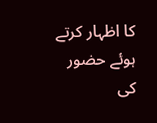کا اظہار کرتے ہوئے حضور کی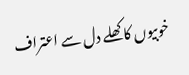خوبیوں کا کھلے دل سے اعتراف